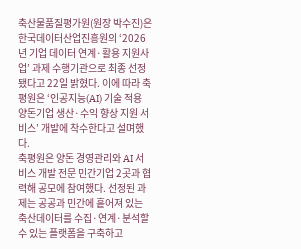축산물품질평가원(원장 박수진)은 한국데이터산업진흥원의 ‘2026년 기업 데이터 연계·활용 지원사업’ 과제 수행기관으로 최종 선정됐다고 22일 밝혔다. 이에 따라 축평원은 ‘인공지능(AI) 기술 적용 양돈기업 생산·수익 향상 지원 서비스’ 개발에 착수한다고 설며했다.
축평원은 양돈 경영관리와 AI 서비스 개발 전문 민간기업 2곳과 협력해 공모에 참여했다. 선정된 과제는 공공과 민간에 흩어져 있는 축산데이터를 수집·연계·분석할 수 있는 플랫폼을 구축하고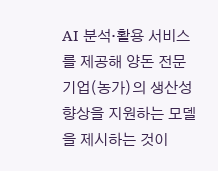AI 분석·활용 서비스를 제공해 양돈 전문기업(농가)의 생산성 향상을 지원하는 모델을 제시하는 것이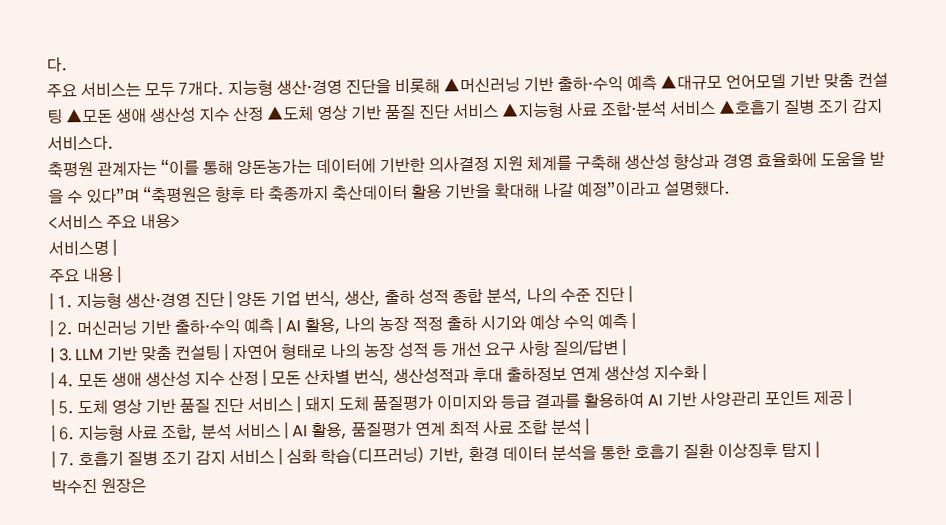다.
주요 서비스는 모두 7개다. 지능형 생산·경영 진단을 비롯해 ▲머신러닝 기반 출하·수익 예측 ▲대규모 언어모델 기반 맞춤 컨설팅 ▲모돈 생애 생산성 지수 산정 ▲도체 영상 기반 품질 진단 서비스 ▲지능형 사료 조합·분석 서비스 ▲호흡기 질병 조기 감지 서비스다.
축평원 관계자는 “이를 통해 양돈농가는 데이터에 기반한 의사결정 지원 체계를 구축해 생산성 향상과 경영 효율화에 도움을 받을 수 있다”며 “축평원은 향후 타 축종까지 축산데이터 활용 기반을 확대해 나갈 예정”이라고 설명했다.
<서비스 주요 내용>
서비스명 |
주요 내용 |
| 1. 지능형 생산·경영 진단 | 양돈 기업 번식, 생산, 출하 성적 종합 분석, 나의 수준 진단 |
| 2. 머신러닝 기반 출하·수익 예측 | AI 활용, 나의 농장 적정 출하 시기와 예상 수익 예측 |
| 3. LLM 기반 맞춤 컨설팅 | 자연어 형태로 나의 농장 성적 등 개선 요구 사항 질의/답변 |
| 4. 모돈 생애 생산성 지수 산정 | 모돈 산차별 번식, 생산성적과 후대 출하정보 연계 생산성 지수화 |
| 5. 도체 영상 기반 품질 진단 서비스 | 돼지 도체 품질평가 이미지와 등급 결과를 활용하여 AI 기반 사양관리 포인트 제공 |
| 6. 지능형 사료 조합, 분석 서비스 | AI 활용, 품질평가 연계 최적 사료 조합 분석 |
| 7. 호흡기 질병 조기 감지 서비스 | 심화 학습(디프러닝) 기반, 환경 데이터 분석을 통한 호흡기 질환 이상징후 탐지 |
박수진 원장은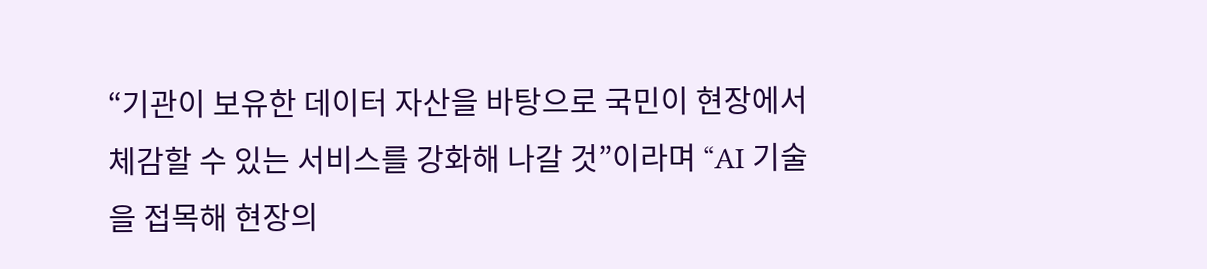“기관이 보유한 데이터 자산을 바탕으로 국민이 현장에서 체감할 수 있는 서비스를 강화해 나갈 것”이라며 “AI 기술을 접목해 현장의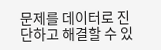문제를 데이터로 진단하고 해결할 수 있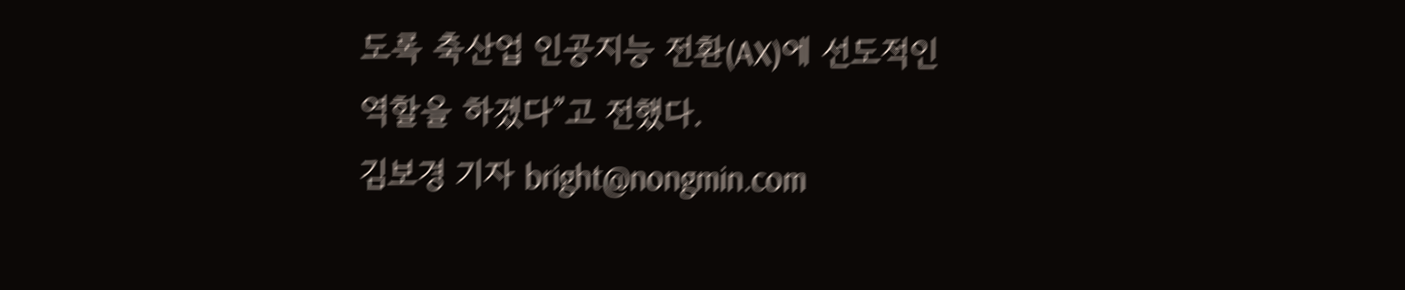도록 축산업 인공지능 전환(AX)에 선도적인 역할을 하겠다”고 전했다.
김보경 기자 bright@nongmin.com